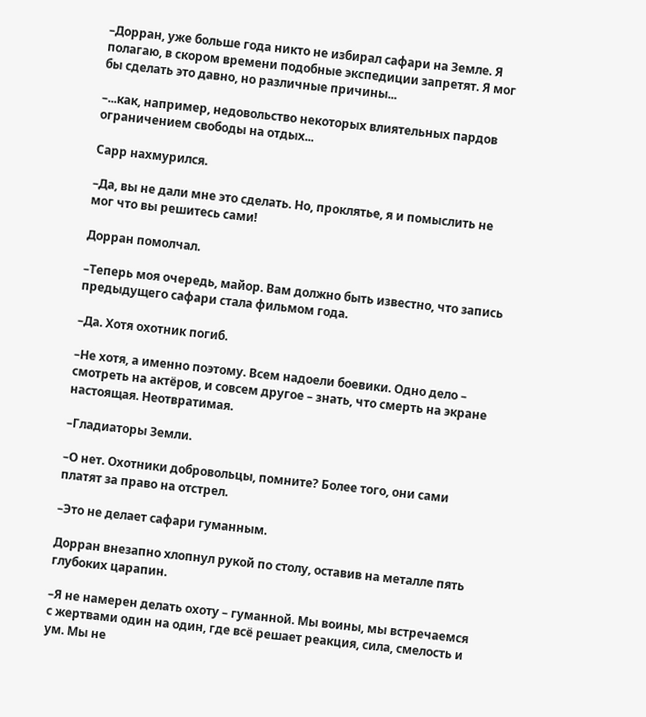–Дорран, уже больше года никто не избирал сафари на Земле. Я полагаю, в скором времени подобные экспедиции запретят. Я мог бы сделать это давно, но различные причины...

–...как, например, недовольство некоторых влиятельных пардов ограничением свободы на отдых...

Сарр нахмурился.

–Да, вы не дали мне это сделать. Но, проклятье, я и помыслить не мог что вы решитесь сами!

Дорран помолчал.

–Теперь моя очередь, майор. Вам должно быть известно, что запись предыдущего сафари стала фильмом года.

–Да. Хотя охотник погиб.

–Не хотя, а именно поэтому. Всем надоели боевики. Одно дело – смотреть на актёров, и совсем другое – знать, что смерть на экране настоящая. Неотвратимая.

–Гладиаторы Земли.

–О нет. Охотники добровольцы, помните? Более того, они сами платят за право на отстрел.

–Это не делает сафари гуманным.

Дорран внезапно хлопнул рукой по столу, оставив на металле пять глубоких царапин.

–Я не намерен делать охоту – гуманной. Мы воины, мы встречаемся с жертвами один на один, где всё решает реакция, сила, смелость и ум. Мы не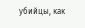убийцы, как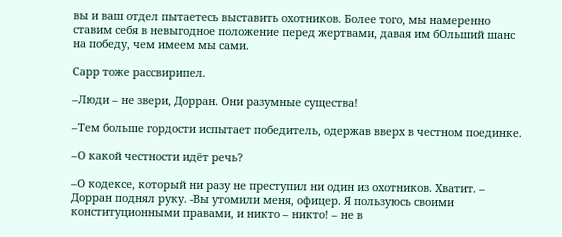вы и ваш отдел пытаетесь выставить охотников. Более того, мы намеренно ставим себя в невыгодное положение перед жертвами, давая им бОльший шанс на победу, чем имеем мы сами.

Сарр тоже рассвирипел.

–Люди – не звери, Дорран. Они разумные существа!

–Тем больше гордости испытает победитель, одержав вверх в честном поединке.

–О какой честности идёт речь?

–О кодексе, который ни разу не преступил ни один из охотников. Хватит. – Дорран поднял руку. -Вы утомили меня, офицер. Я пользуюсь своими конституционными правами, и никто – никто! – не в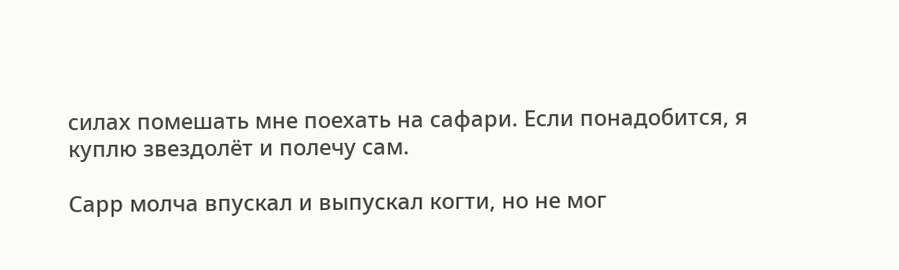силах помешать мне поехать на сафари. Если понадобится, я куплю звездолёт и полечу сам.

Сарр молча впускал и выпускал когти, но не мог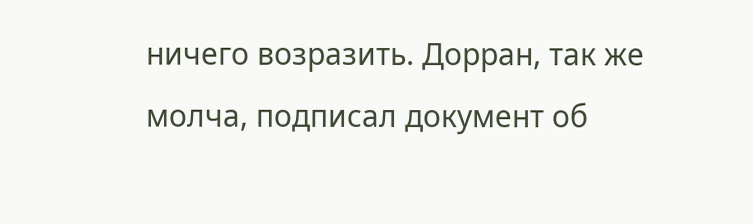ничего возразить. Дорран, так же молча, подписал документ об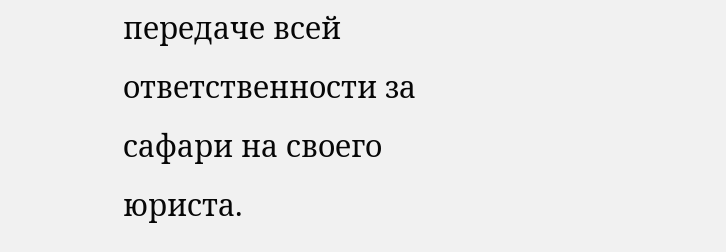передаче всей ответственности за сафари на своего юриста.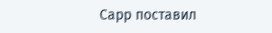Сарр поставил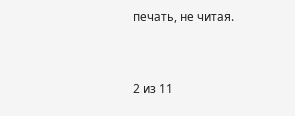печать, не читая.



2 из 11